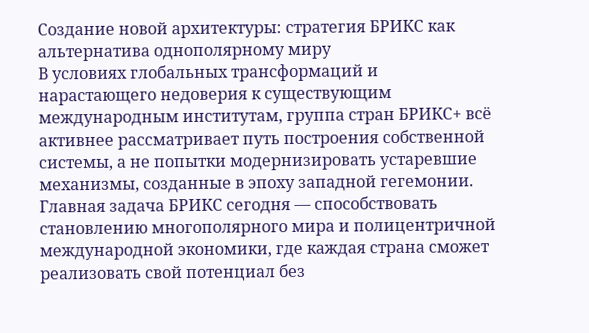Создание новой архитектуры: стратегия БРИКС как альтернатива однополярному миру
В условиях глобальных трансформаций и нарастающего недоверия к существующим международным институтам, группа стран БРИКС+ всё активнее рассматривает путь построения собственной системы, а не попытки модернизировать устаревшие механизмы, созданные в эпоху западной гегемонии. Главная задача БРИКС сегодня — способствовать становлению многополярного мира и полицентричной международной экономики, где каждая страна сможет реализовать свой потенциал без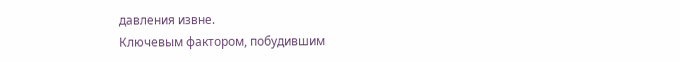давления извне.
Ключевым фактором, побудившим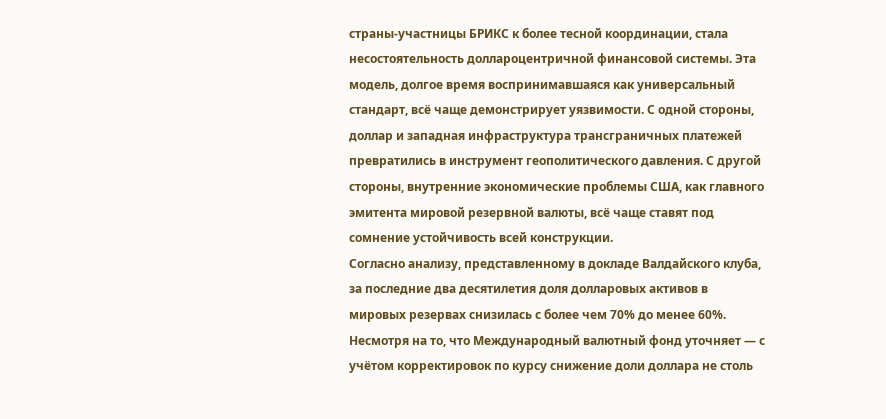страны-участницы БРИКС к более тесной координации, стала несостоятельность доллароцентричной финансовой системы. Эта модель, долгое время воспринимавшаяся как универсальный стандарт, всё чаще демонстрирует уязвимости. С одной стороны, доллар и западная инфраструктура трансграничных платежей превратились в инструмент геополитического давления. С другой стороны, внутренние экономические проблемы США, как главного эмитента мировой резервной валюты, всё чаще ставят под сомнение устойчивость всей конструкции.
Согласно анализу, представленному в докладе Валдайского клуба, за последние два десятилетия доля долларовых активов в мировых резервах снизилась с более чем 70% до менее 60%. Несмотря на то, что Международный валютный фонд уточняет — с учётом корректировок по курсу снижение доли доллара не столь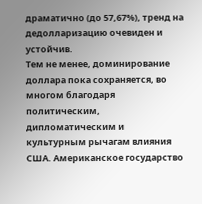драматично (до 57,67%), тренд на дедолларизацию очевиден и устойчив.
Тем не менее, доминирование доллара пока сохраняется, во многом благодаря политическим, дипломатическим и культурным рычагам влияния США. Американское государство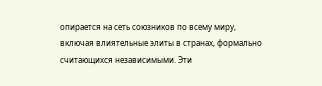опирается на сеть союзников по всему миру, включая влиятельные элиты в странах, формально считающихся независимыми. Эти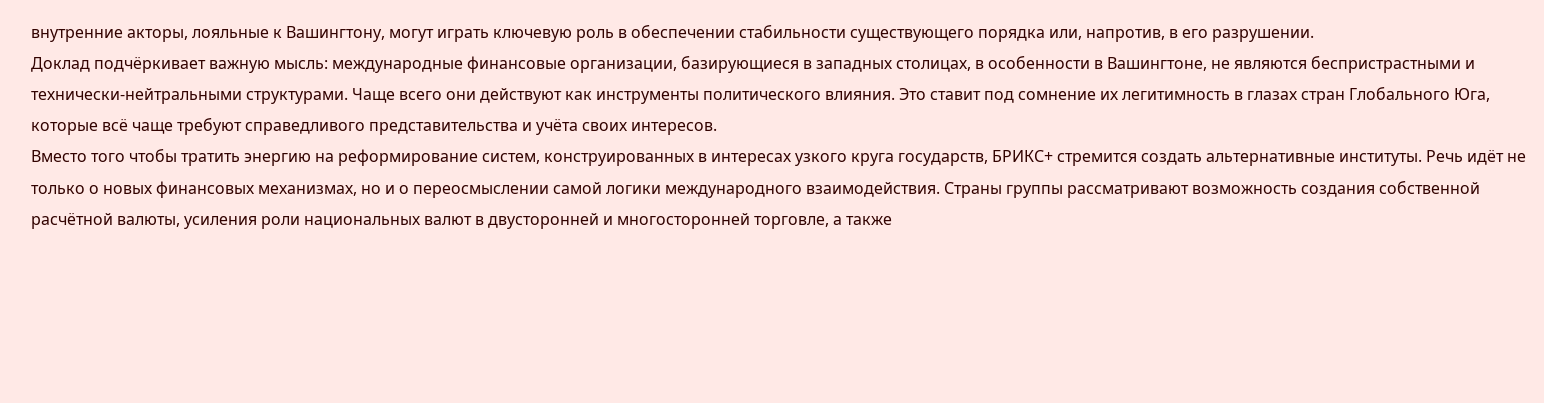внутренние акторы, лояльные к Вашингтону, могут играть ключевую роль в обеспечении стабильности существующего порядка или, напротив, в его разрушении.
Доклад подчёркивает важную мысль: международные финансовые организации, базирующиеся в западных столицах, в особенности в Вашингтоне, не являются беспристрастными и технически-нейтральными структурами. Чаще всего они действуют как инструменты политического влияния. Это ставит под сомнение их легитимность в глазах стран Глобального Юга, которые всё чаще требуют справедливого представительства и учёта своих интересов.
Вместо того чтобы тратить энергию на реформирование систем, конструированных в интересах узкого круга государств, БРИКС+ стремится создать альтернативные институты. Речь идёт не только о новых финансовых механизмах, но и о переосмыслении самой логики международного взаимодействия. Страны группы рассматривают возможность создания собственной расчётной валюты, усиления роли национальных валют в двусторонней и многосторонней торговле, а также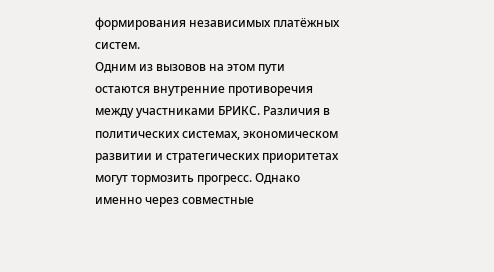формирования независимых платёжных систем.
Одним из вызовов на этом пути остаются внутренние противоречия между участниками БРИКС. Различия в политических системах, экономическом развитии и стратегических приоритетах могут тормозить прогресс. Однако именно через совместные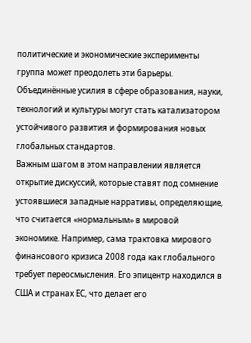политические и экономические эксперименты группа может преодолеть эти барьеры. Объединённые усилия в сфере образования, науки, технологий и культуры могут стать катализатором устойчивого развития и формирования новых глобальных стандартов.
Важным шагом в этом направлении является открытие дискуссий, которые ставят под сомнение устоявшиеся западные нарративы, определяющие, что считается «нормальным» в мировой экономике. Например, сама трактовка мирового финансового кризиса 2008 года как глобального требует переосмысления. Его эпицентр находился в США и странах ЕС, что делает его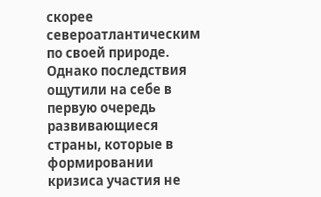скорее североатлантическим по своей природе. Однако последствия ощутили на себе в первую очередь развивающиеся страны, которые в формировании кризиса участия не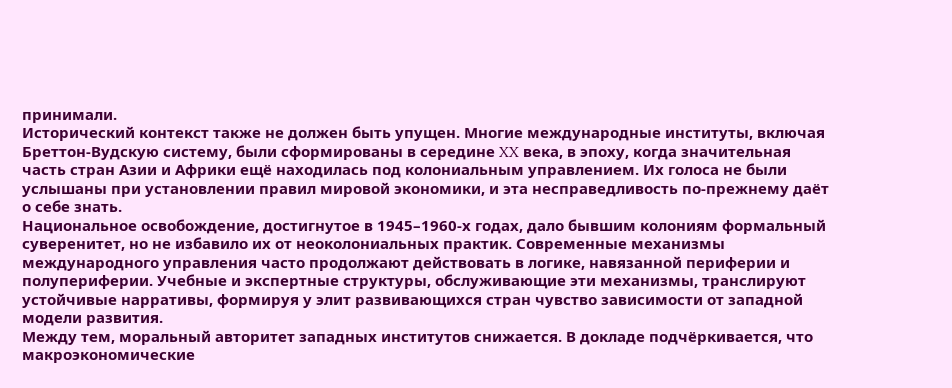принимали.
Исторический контекст также не должен быть упущен. Многие международные институты, включая Бреттон-Вудскую систему, были сформированы в середине XX века, в эпоху, когда значительная часть стран Азии и Африки ещё находилась под колониальным управлением. Их голоса не были услышаны при установлении правил мировой экономики, и эта несправедливость по-прежнему даёт о себе знать.
Национальное освобождение, достигнутое в 1945–1960-х годах, дало бывшим колониям формальный суверенитет, но не избавило их от неоколониальных практик. Современные механизмы международного управления часто продолжают действовать в логике, навязанной периферии и полупериферии. Учебные и экспертные структуры, обслуживающие эти механизмы, транслируют устойчивые нарративы, формируя у элит развивающихся стран чувство зависимости от западной модели развития.
Между тем, моральный авторитет западных институтов снижается. В докладе подчёркивается, что макроэкономические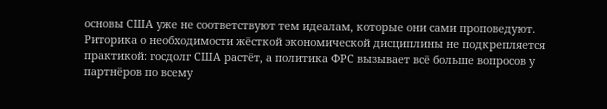основы США уже не соответствуют тем идеалам, которые они сами проповедуют. Риторика о необходимости жёсткой экономической дисциплины не подкрепляется практикой: госдолг США растёт, а политика ФРС вызывает всё больше вопросов у партнёров по всему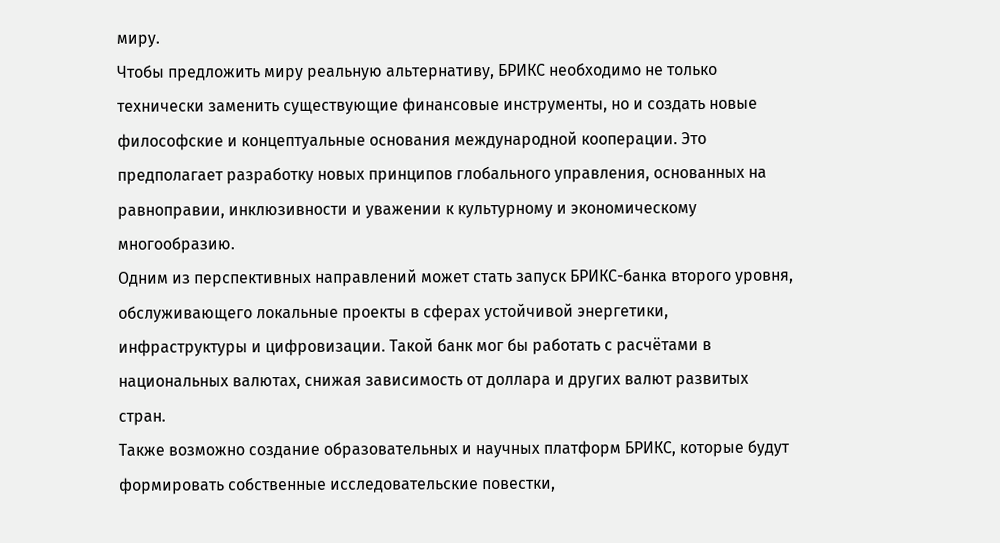миру.
Чтобы предложить миру реальную альтернативу, БРИКС необходимо не только технически заменить существующие финансовые инструменты, но и создать новые философские и концептуальные основания международной кооперации. Это предполагает разработку новых принципов глобального управления, основанных на равноправии, инклюзивности и уважении к культурному и экономическому многообразию.
Одним из перспективных направлений может стать запуск БРИКС-банка второго уровня, обслуживающего локальные проекты в сферах устойчивой энергетики, инфраструктуры и цифровизации. Такой банк мог бы работать с расчётами в национальных валютах, снижая зависимость от доллара и других валют развитых стран.
Также возможно создание образовательных и научных платформ БРИКС, которые будут формировать собственные исследовательские повестки,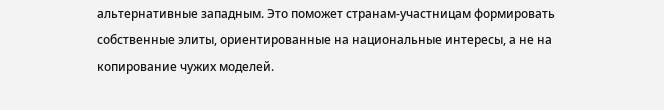альтернативные западным. Это поможет странам-участницам формировать собственные элиты, ориентированные на национальные интересы, а не на копирование чужих моделей.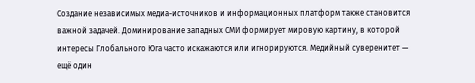Создание независимых медиа-источников и информационных платформ также становится важной задачей. Доминирование западных СМИ формирует мировую картину, в которой интересы Глобального Юга часто искажаются или игнорируются. Медийный суверенитет — ещё один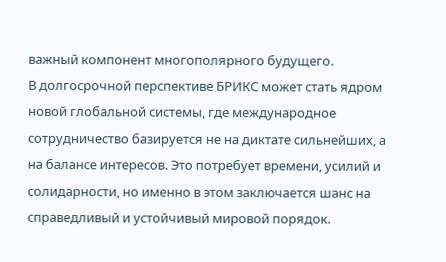важный компонент многополярного будущего.
В долгосрочной перспективе БРИКС может стать ядром новой глобальной системы, где международное сотрудничество базируется не на диктате сильнейших, а на балансе интересов. Это потребует времени, усилий и солидарности, но именно в этом заключается шанс на справедливый и устойчивый мировой порядок.